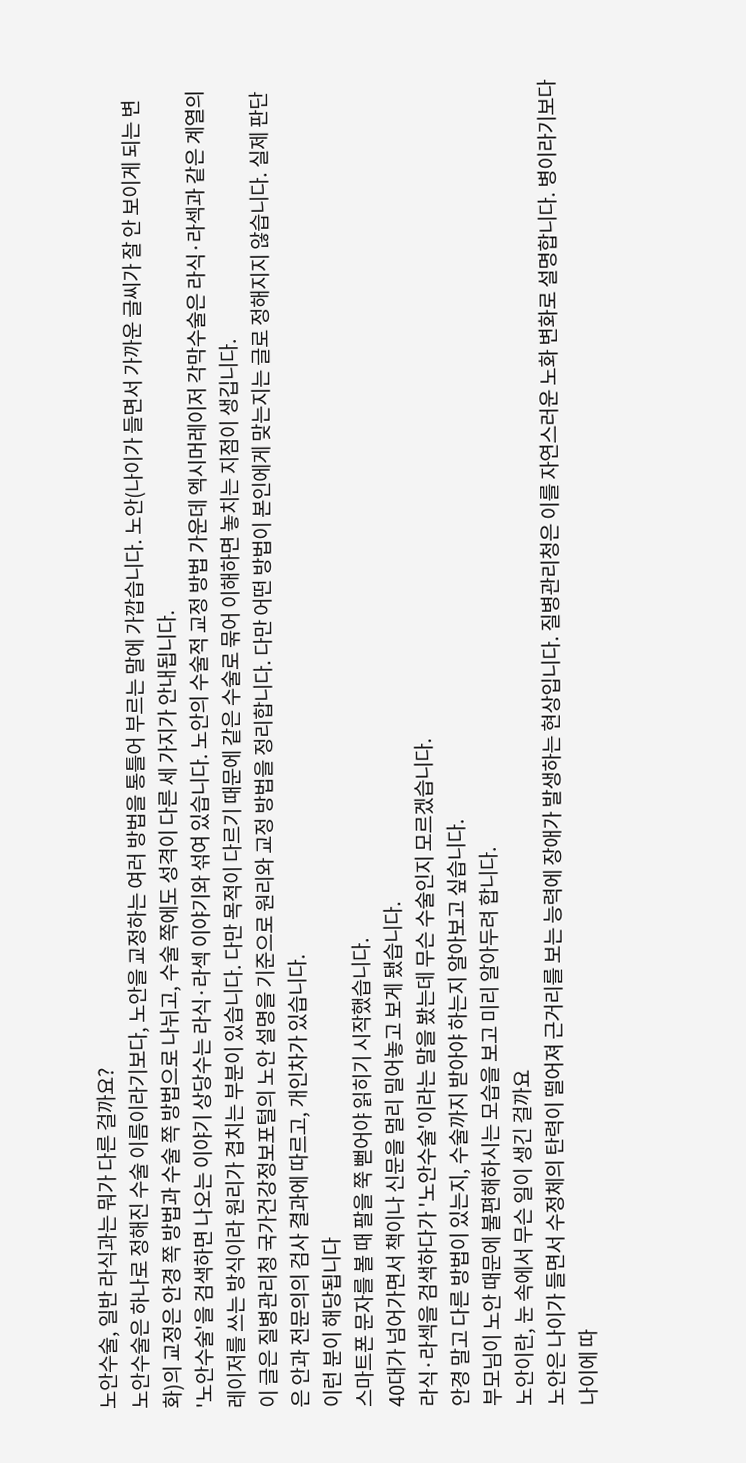노안수술, 일반 라식과는 뭐가 다른 걸까요?
노안수술은 하나로 정해진 수술 이름이라기보다, 노안을 교정하는 여러 방법을 통틀어 부르는 말에 가깝습니다. 노안(나이가 들면서 가까운 글씨가 잘 안 보이게 되는 변화)의 교정은 안경 쪽 방법과 수술 쪽 방법으로 나뉘고, 수술 쪽에도 성격이 다른 세 가지가 안내됩니다.
'노안수술'을 검색하면 나오는 이야기 상당수는 라식·라섹 이야기와 섞여 있습니다. 노안의 수술적 교정 방법 가운데 엑시머레이저 각막수술은 라식·라섹과 같은 계열의 레이저를 쓰는 방식이라 원리가 겹치는 부분이 있습니다. 다만 목적이 다르기 때문에 같은 수술로 묶어 이해하면 놓치는 지점이 생깁니다.
이 글은 질병관리청 국가건강정보포털의 노안 설명을 기준으로 원리와 교정 방법을 정리합니다. 다만 어떤 방법이 본인에게 맞는지는 글로 정해지지 않습니다. 실제 판단은 안과 전문의의 검사 결과에 따르고, 개인차가 있습니다.
이런 분이 해당됩니다
스마트폰 문자를 볼 때 팔을 쭉 뻗어야 읽히기 시작했습니다.
40대가 넘어가면서 책이나 신문을 멀리 밀어놓고 보게 됐습니다.
라식·라섹을 검색하다가 '노안수술'이라는 말을 봤는데 무슨 수술인지 모르겠습니다.
안경 말고 다른 방법이 있는지, 수술까지 받아야 하는지 알아보고 싶습니다.
부모님이 노안 때문에 불편해하시는 모습을 보고 미리 알아두려 합니다.
노안이란, 눈 속에서 무슨 일이 생긴 걸까요
노안은 나이가 들면서 수정체의 탄력이 떨어져 근거리를 보는 능력에 장애가 발생하는 현상입니다. 질병관리청은 이를 자연스러운 노화 변화로 설명합니다. 병이라기보다 나이에 따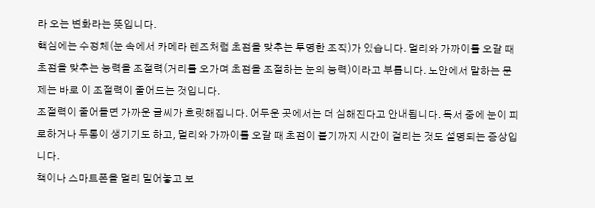라 오는 변화라는 뜻입니다.
핵심에는 수정체(눈 속에서 카메라 렌즈처럼 초점을 맞추는 투명한 조직)가 있습니다. 멀리와 가까이를 오갈 때 초점을 맞추는 능력을 조절력(거리를 오가며 초점을 조절하는 눈의 능력)이라고 부릅니다. 노안에서 말하는 문제는 바로 이 조절력이 줄어드는 것입니다.
조절력이 줄어들면 가까운 글씨가 흐릿해집니다. 어두운 곳에서는 더 심해진다고 안내됩니다. 독서 중에 눈이 피로하거나 두통이 생기기도 하고, 멀리와 가까이를 오갈 때 초점이 붙기까지 시간이 걸리는 것도 설명되는 증상입니다.
책이나 스마트폰을 멀리 밀어놓고 보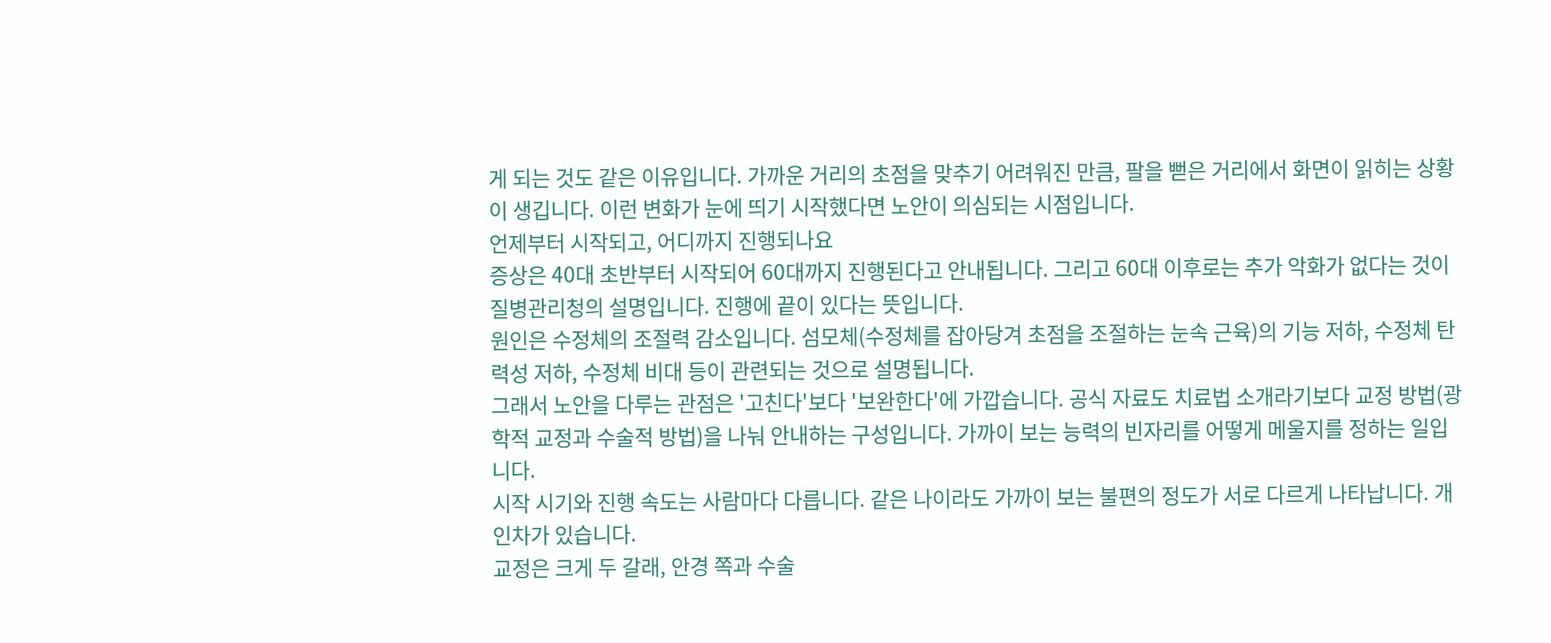게 되는 것도 같은 이유입니다. 가까운 거리의 초점을 맞추기 어려워진 만큼, 팔을 뻗은 거리에서 화면이 읽히는 상황이 생깁니다. 이런 변화가 눈에 띄기 시작했다면 노안이 의심되는 시점입니다.
언제부터 시작되고, 어디까지 진행되나요
증상은 40대 초반부터 시작되어 60대까지 진행된다고 안내됩니다. 그리고 60대 이후로는 추가 악화가 없다는 것이 질병관리청의 설명입니다. 진행에 끝이 있다는 뜻입니다.
원인은 수정체의 조절력 감소입니다. 섬모체(수정체를 잡아당겨 초점을 조절하는 눈속 근육)의 기능 저하, 수정체 탄력성 저하, 수정체 비대 등이 관련되는 것으로 설명됩니다.
그래서 노안을 다루는 관점은 '고친다'보다 '보완한다'에 가깝습니다. 공식 자료도 치료법 소개라기보다 교정 방법(광학적 교정과 수술적 방법)을 나눠 안내하는 구성입니다. 가까이 보는 능력의 빈자리를 어떻게 메울지를 정하는 일입니다.
시작 시기와 진행 속도는 사람마다 다릅니다. 같은 나이라도 가까이 보는 불편의 정도가 서로 다르게 나타납니다. 개인차가 있습니다.
교정은 크게 두 갈래, 안경 쪽과 수술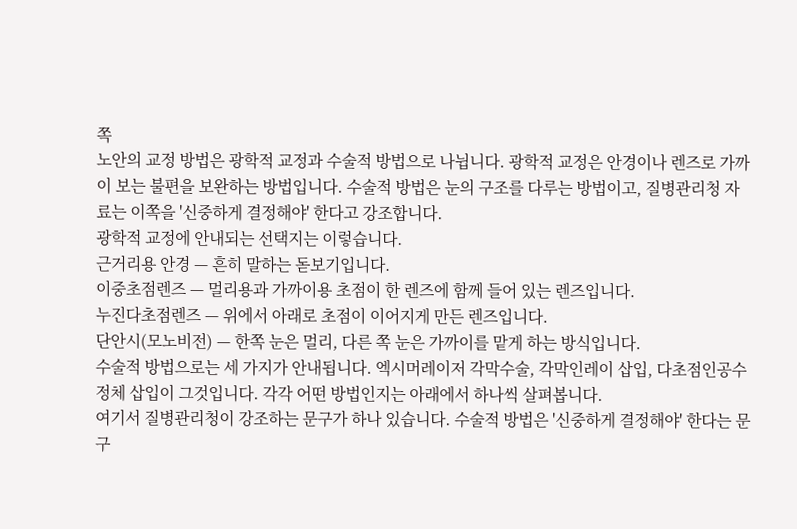쪽
노안의 교정 방법은 광학적 교정과 수술적 방법으로 나뉩니다. 광학적 교정은 안경이나 렌즈로 가까이 보는 불편을 보완하는 방법입니다. 수술적 방법은 눈의 구조를 다루는 방법이고, 질병관리청 자료는 이쪽을 '신중하게 결정해야' 한다고 강조합니다.
광학적 교정에 안내되는 선택지는 이렇습니다.
근거리용 안경 — 흔히 말하는 돋보기입니다.
이중초점렌즈 — 멀리용과 가까이용 초점이 한 렌즈에 함께 들어 있는 렌즈입니다.
누진다초점렌즈 — 위에서 아래로 초점이 이어지게 만든 렌즈입니다.
단안시(모노비전) — 한쪽 눈은 멀리, 다른 쪽 눈은 가까이를 맡게 하는 방식입니다.
수술적 방법으로는 세 가지가 안내됩니다. 엑시머레이저 각막수술, 각막인레이 삽입, 다초점인공수정체 삽입이 그것입니다. 각각 어떤 방법인지는 아래에서 하나씩 살펴봅니다.
여기서 질병관리청이 강조하는 문구가 하나 있습니다. 수술적 방법은 '신중하게 결정해야' 한다는 문구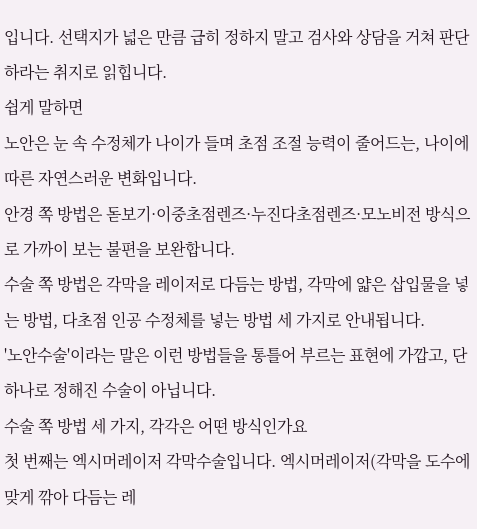입니다. 선택지가 넓은 만큼 급히 정하지 말고 검사와 상담을 거쳐 판단하라는 취지로 읽힙니다.
쉽게 말하면
노안은 눈 속 수정체가 나이가 들며 초점 조절 능력이 줄어드는, 나이에 따른 자연스러운 변화입니다.
안경 쪽 방법은 돋보기·이중초점렌즈·누진다초점렌즈·모노비전 방식으로 가까이 보는 불편을 보완합니다.
수술 쪽 방법은 각막을 레이저로 다듬는 방법, 각막에 얇은 삽입물을 넣는 방법, 다초점 인공 수정체를 넣는 방법 세 가지로 안내됩니다.
'노안수술'이라는 말은 이런 방법들을 통틀어 부르는 표현에 가깝고, 단 하나로 정해진 수술이 아닙니다.
수술 쪽 방법 세 가지, 각각은 어떤 방식인가요
첫 번째는 엑시머레이저 각막수술입니다. 엑시머레이저(각막을 도수에 맞게 깎아 다듬는 레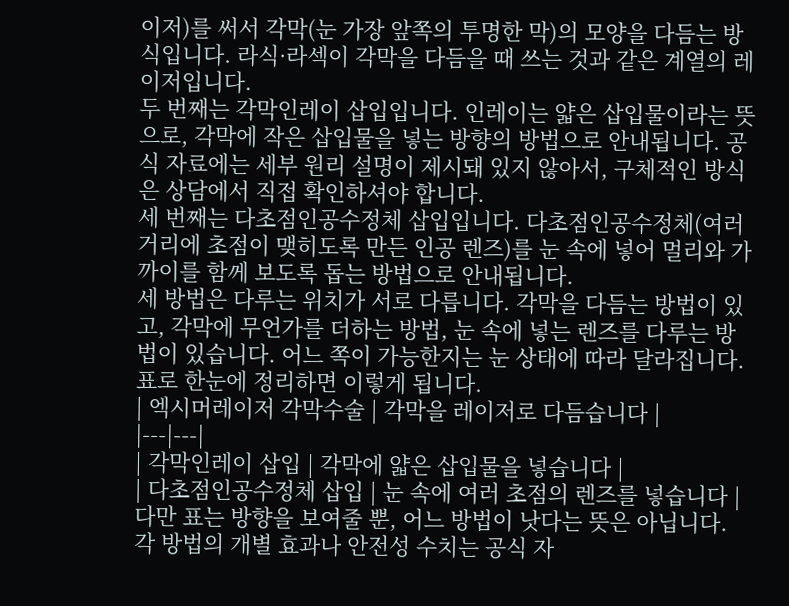이저)를 써서 각막(눈 가장 앞쪽의 투명한 막)의 모양을 다듬는 방식입니다. 라식·라섹이 각막을 다듬을 때 쓰는 것과 같은 계열의 레이저입니다.
두 번째는 각막인레이 삽입입니다. 인레이는 얇은 삽입물이라는 뜻으로, 각막에 작은 삽입물을 넣는 방향의 방법으로 안내됩니다. 공식 자료에는 세부 원리 설명이 제시돼 있지 않아서, 구체적인 방식은 상담에서 직접 확인하셔야 합니다.
세 번째는 다초점인공수정체 삽입입니다. 다초점인공수정체(여러 거리에 초점이 맺히도록 만든 인공 렌즈)를 눈 속에 넣어 멀리와 가까이를 함께 보도록 돕는 방법으로 안내됩니다.
세 방법은 다루는 위치가 서로 다릅니다. 각막을 다듬는 방법이 있고, 각막에 무언가를 더하는 방법, 눈 속에 넣는 렌즈를 다루는 방법이 있습니다. 어느 쪽이 가능한지는 눈 상태에 따라 달라집니다.
표로 한눈에 정리하면 이렇게 됩니다.
| 엑시머레이저 각막수술 | 각막을 레이저로 다듬습니다 |
|---|---|
| 각막인레이 삽입 | 각막에 얇은 삽입물을 넣습니다 |
| 다초점인공수정체 삽입 | 눈 속에 여러 초점의 렌즈를 넣습니다 |
다만 표는 방향을 보여줄 뿐, 어느 방법이 낫다는 뜻은 아닙니다. 각 방법의 개별 효과나 안전성 수치는 공식 자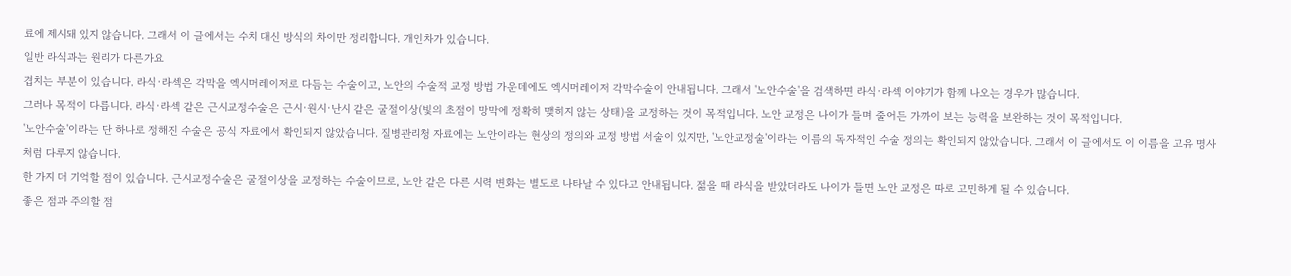료에 제시돼 있지 않습니다. 그래서 이 글에서는 수치 대신 방식의 차이만 정리합니다. 개인차가 있습니다.
일반 라식과는 원리가 다른가요
겹치는 부분이 있습니다. 라식·라섹은 각막을 엑시머레이저로 다듬는 수술이고, 노안의 수술적 교정 방법 가운데에도 엑시머레이저 각막수술이 안내됩니다. 그래서 '노안수술'을 검색하면 라식·라섹 이야기가 함께 나오는 경우가 많습니다.
그러나 목적이 다릅니다. 라식·라섹 같은 근시교정수술은 근시·원시·난시 같은 굴절이상(빛의 초점이 망막에 정확히 맺히지 않는 상태)을 교정하는 것이 목적입니다. 노안 교정은 나이가 들며 줄어든 가까이 보는 능력을 보완하는 것이 목적입니다.
'노안수술'이라는 단 하나로 정해진 수술은 공식 자료에서 확인되지 않았습니다. 질병관리청 자료에는 노안이라는 현상의 정의와 교정 방법 서술이 있지만, '노안교정술'이라는 이름의 독자적인 수술 정의는 확인되지 않았습니다. 그래서 이 글에서도 이 이름을 고유 명사처럼 다루지 않습니다.
한 가지 더 기억할 점이 있습니다. 근시교정수술은 굴절이상을 교정하는 수술이므로, 노안 같은 다른 시력 변화는 별도로 나타날 수 있다고 안내됩니다. 젊을 때 라식을 받았더라도 나이가 들면 노안 교정은 따로 고민하게 될 수 있습니다.
좋은 점과 주의할 점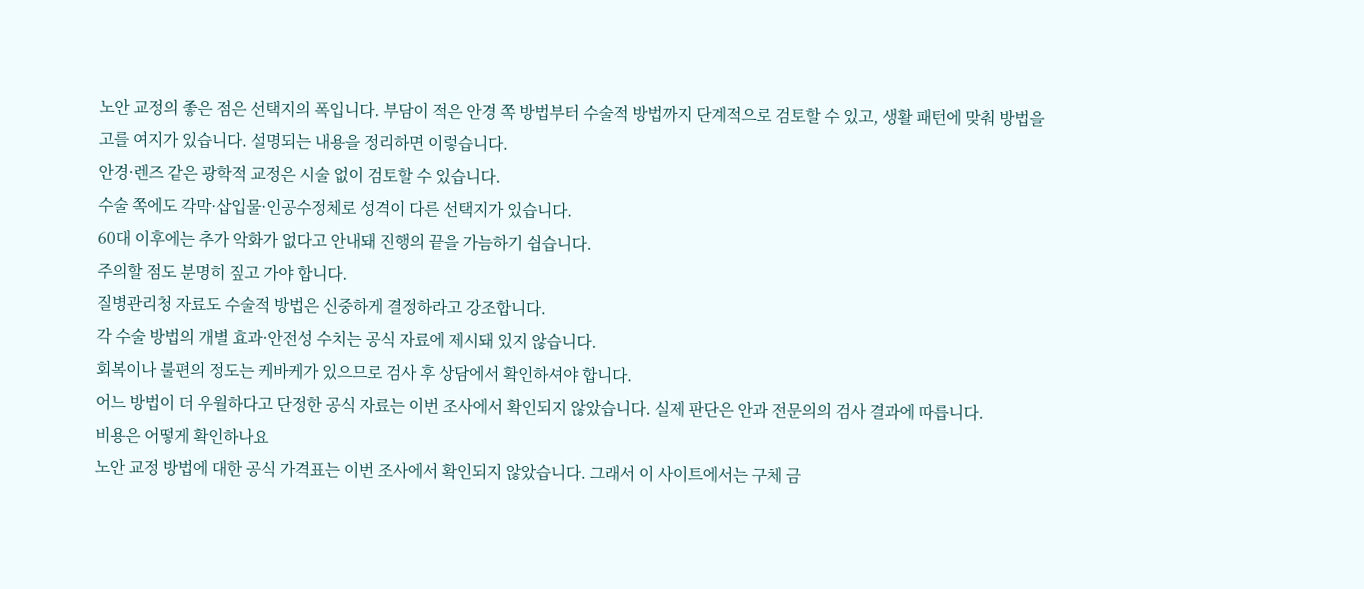노안 교정의 좋은 점은 선택지의 폭입니다. 부담이 적은 안경 쪽 방법부터 수술적 방법까지 단계적으로 검토할 수 있고, 생활 패턴에 맞춰 방법을 고를 여지가 있습니다. 설명되는 내용을 정리하면 이렇습니다.
안경·렌즈 같은 광학적 교정은 시술 없이 검토할 수 있습니다.
수술 쪽에도 각막·삽입물·인공수정체로 성격이 다른 선택지가 있습니다.
60대 이후에는 추가 악화가 없다고 안내돼 진행의 끝을 가늠하기 쉽습니다.
주의할 점도 분명히 짚고 가야 합니다.
질병관리청 자료도 수술적 방법은 신중하게 결정하라고 강조합니다.
각 수술 방법의 개별 효과·안전성 수치는 공식 자료에 제시돼 있지 않습니다.
회복이나 불편의 정도는 케바케가 있으므로 검사 후 상담에서 확인하셔야 합니다.
어느 방법이 더 우월하다고 단정한 공식 자료는 이번 조사에서 확인되지 않았습니다. 실제 판단은 안과 전문의의 검사 결과에 따릅니다.
비용은 어떻게 확인하나요
노안 교정 방법에 대한 공식 가격표는 이번 조사에서 확인되지 않았습니다. 그래서 이 사이트에서는 구체 금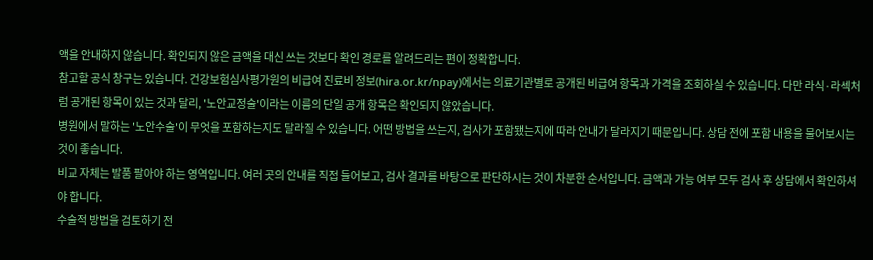액을 안내하지 않습니다. 확인되지 않은 금액을 대신 쓰는 것보다 확인 경로를 알려드리는 편이 정확합니다.
참고할 공식 창구는 있습니다. 건강보험심사평가원의 비급여 진료비 정보(hira.or.kr/npay)에서는 의료기관별로 공개된 비급여 항목과 가격을 조회하실 수 있습니다. 다만 라식·라섹처럼 공개된 항목이 있는 것과 달리, '노안교정술'이라는 이름의 단일 공개 항목은 확인되지 않았습니다.
병원에서 말하는 '노안수술'이 무엇을 포함하는지도 달라질 수 있습니다. 어떤 방법을 쓰는지, 검사가 포함됐는지에 따라 안내가 달라지기 때문입니다. 상담 전에 포함 내용을 물어보시는 것이 좋습니다.
비교 자체는 발품 팔아야 하는 영역입니다. 여러 곳의 안내를 직접 들어보고, 검사 결과를 바탕으로 판단하시는 것이 차분한 순서입니다. 금액과 가능 여부 모두 검사 후 상담에서 확인하셔야 합니다.
수술적 방법을 검토하기 전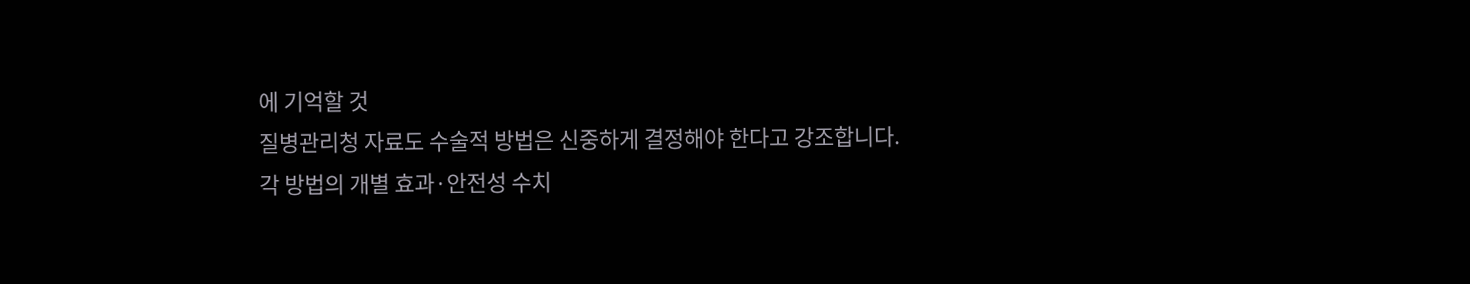에 기억할 것
질병관리청 자료도 수술적 방법은 신중하게 결정해야 한다고 강조합니다.
각 방법의 개별 효과·안전성 수치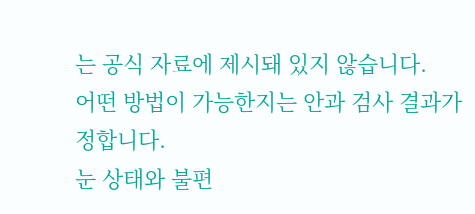는 공식 자료에 제시돼 있지 않습니다.
어떤 방법이 가능한지는 안과 검사 결과가 정합니다.
눈 상태와 불편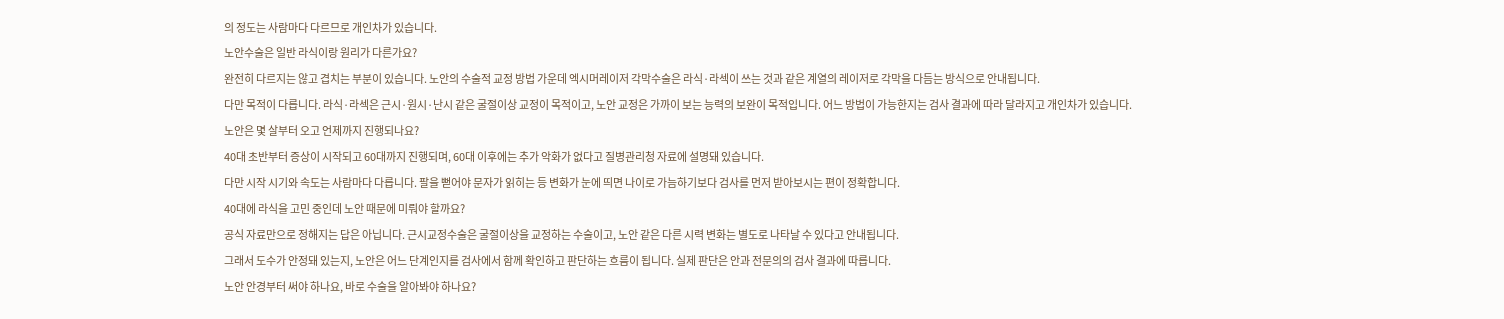의 정도는 사람마다 다르므로 개인차가 있습니다.
노안수술은 일반 라식이랑 원리가 다른가요?
완전히 다르지는 않고 겹치는 부분이 있습니다. 노안의 수술적 교정 방법 가운데 엑시머레이저 각막수술은 라식·라섹이 쓰는 것과 같은 계열의 레이저로 각막을 다듬는 방식으로 안내됩니다.
다만 목적이 다릅니다. 라식·라섹은 근시·원시·난시 같은 굴절이상 교정이 목적이고, 노안 교정은 가까이 보는 능력의 보완이 목적입니다. 어느 방법이 가능한지는 검사 결과에 따라 달라지고 개인차가 있습니다.
노안은 몇 살부터 오고 언제까지 진행되나요?
40대 초반부터 증상이 시작되고 60대까지 진행되며, 60대 이후에는 추가 악화가 없다고 질병관리청 자료에 설명돼 있습니다.
다만 시작 시기와 속도는 사람마다 다릅니다. 팔을 뻗어야 문자가 읽히는 등 변화가 눈에 띄면 나이로 가늠하기보다 검사를 먼저 받아보시는 편이 정확합니다.
40대에 라식을 고민 중인데 노안 때문에 미뤄야 할까요?
공식 자료만으로 정해지는 답은 아닙니다. 근시교정수술은 굴절이상을 교정하는 수술이고, 노안 같은 다른 시력 변화는 별도로 나타날 수 있다고 안내됩니다.
그래서 도수가 안정돼 있는지, 노안은 어느 단계인지를 검사에서 함께 확인하고 판단하는 흐름이 됩니다. 실제 판단은 안과 전문의의 검사 결과에 따릅니다.
노안 안경부터 써야 하나요, 바로 수술을 알아봐야 하나요?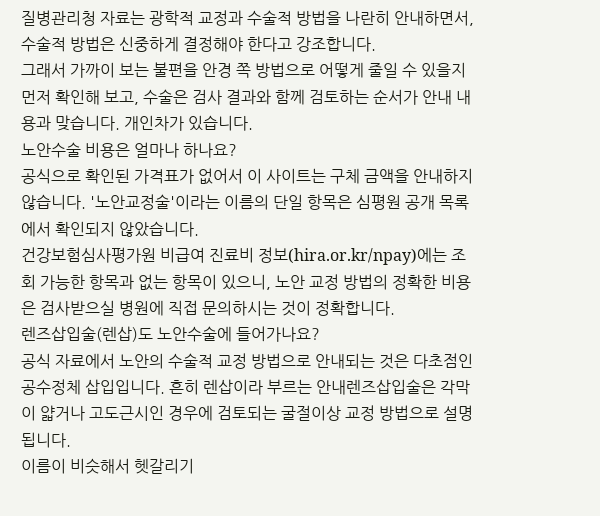질병관리청 자료는 광학적 교정과 수술적 방법을 나란히 안내하면서, 수술적 방법은 신중하게 결정해야 한다고 강조합니다.
그래서 가까이 보는 불편을 안경 쪽 방법으로 어떻게 줄일 수 있을지 먼저 확인해 보고, 수술은 검사 결과와 함께 검토하는 순서가 안내 내용과 맞습니다. 개인차가 있습니다.
노안수술 비용은 얼마나 하나요?
공식으로 확인된 가격표가 없어서 이 사이트는 구체 금액을 안내하지 않습니다. '노안교정술'이라는 이름의 단일 항목은 심평원 공개 목록에서 확인되지 않았습니다.
건강보험심사평가원 비급여 진료비 정보(hira.or.kr/npay)에는 조회 가능한 항목과 없는 항목이 있으니, 노안 교정 방법의 정확한 비용은 검사받으실 병원에 직접 문의하시는 것이 정확합니다.
렌즈삽입술(렌삽)도 노안수술에 들어가나요?
공식 자료에서 노안의 수술적 교정 방법으로 안내되는 것은 다초점인공수정체 삽입입니다. 흔히 렌삽이라 부르는 안내렌즈삽입술은 각막이 얇거나 고도근시인 경우에 검토되는 굴절이상 교정 방법으로 설명됩니다.
이름이 비슷해서 헷갈리기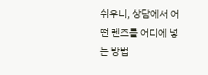쉬우니, 상담에서 어떤 렌즈를 어디에 넣는 방법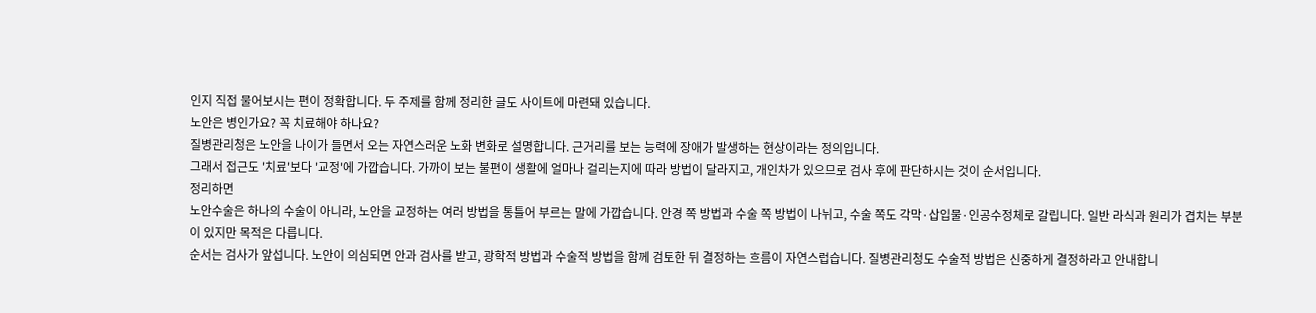인지 직접 물어보시는 편이 정확합니다. 두 주제를 함께 정리한 글도 사이트에 마련돼 있습니다.
노안은 병인가요? 꼭 치료해야 하나요?
질병관리청은 노안을 나이가 들면서 오는 자연스러운 노화 변화로 설명합니다. 근거리를 보는 능력에 장애가 발생하는 현상이라는 정의입니다.
그래서 접근도 '치료'보다 '교정'에 가깝습니다. 가까이 보는 불편이 생활에 얼마나 걸리는지에 따라 방법이 달라지고, 개인차가 있으므로 검사 후에 판단하시는 것이 순서입니다.
정리하면
노안수술은 하나의 수술이 아니라, 노안을 교정하는 여러 방법을 통틀어 부르는 말에 가깝습니다. 안경 쪽 방법과 수술 쪽 방법이 나뉘고, 수술 쪽도 각막·삽입물·인공수정체로 갈립니다. 일반 라식과 원리가 겹치는 부분이 있지만 목적은 다릅니다.
순서는 검사가 앞섭니다. 노안이 의심되면 안과 검사를 받고, 광학적 방법과 수술적 방법을 함께 검토한 뒤 결정하는 흐름이 자연스럽습니다. 질병관리청도 수술적 방법은 신중하게 결정하라고 안내합니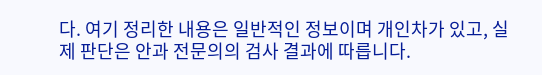다. 여기 정리한 내용은 일반적인 정보이며 개인차가 있고, 실제 판단은 안과 전문의의 검사 결과에 따릅니다.